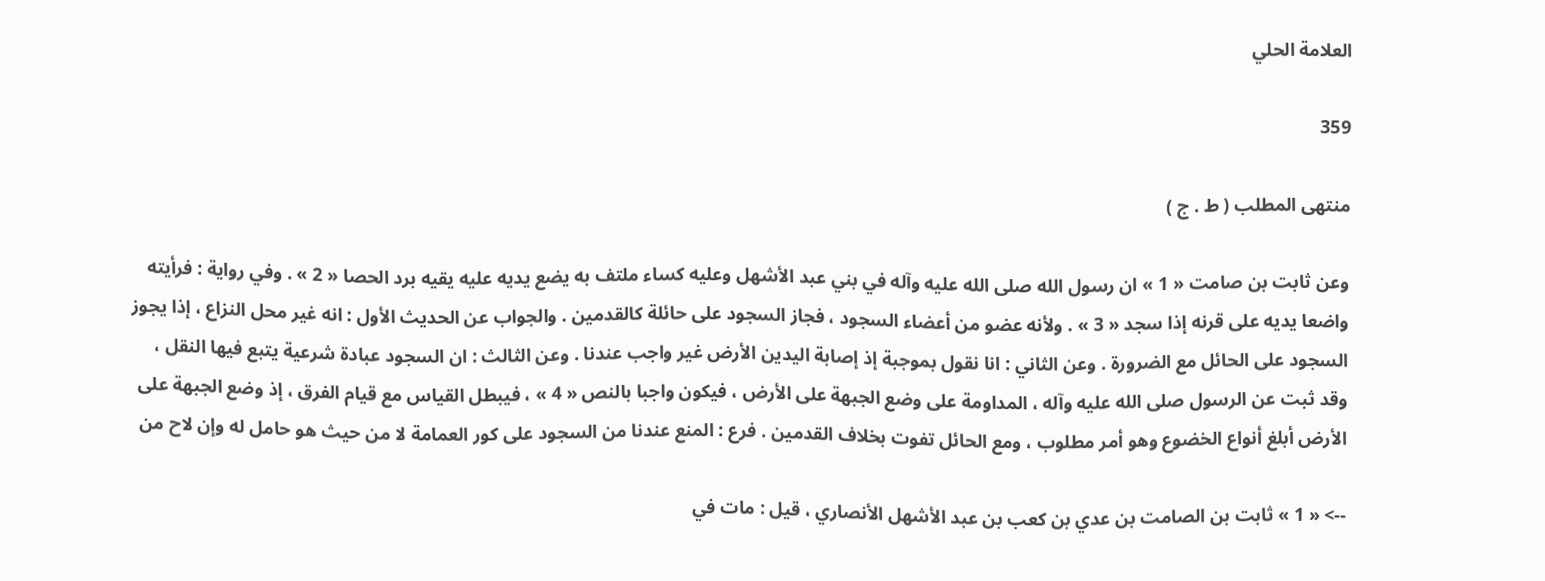العلامة الحلي

359

منتهى المطلب ( ط . ج )

وعن ثابت بن صامت « 1 » ان رسول الله صلى الله عليه وآله في بني عبد الأشهل وعليه كساء ملتف به يضع يديه عليه يقيه برد الحصا « 2 » . وفي رواية : فرأيته واضعا يديه على قرنه إذا سجد « 3 » . ولأنه عضو من أعضاء السجود ، فجاز السجود على حائلة كالقدمين . والجواب عن الحديث الأول : انه غير محل النزاع ، إذا يجوز السجود على الحائل مع الضرورة . وعن الثاني : انا نقول بموجبة إذ إصابة اليدين الأرض غير واجب عندنا . وعن الثالث : ان السجود عبادة شرعية يتبع فيها النقل ، وقد ثبت عن الرسول صلى الله عليه وآله ، المداومة على وضع الجبهة على الأرض ، فيكون واجبا بالنص « 4 » ، فيبطل القياس مع قيام الفرق ، إذ وضع الجبهة على الأرض أبلغ أنواع الخضوع وهو أمر مطلوب ، ومع الحائل تفوت بخلاف القدمين . فرع : المنع عندنا من السجود على كور العمامة لا من حيث هو حامل له وإن لاح من

--> « 1 » ثابت بن الصامت بن عدي بن كعب بن عبد الأشهل الأنصاري ، قيل : مات في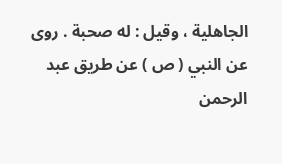الجاهلية ، وقيل : له صحبة . روى عن النبي ( ص ) عن طريق عبد الرحمن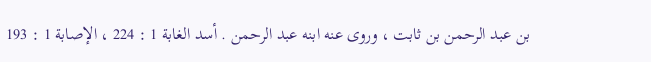بن عبد الرحمن بن ثابت ، وروى عنه ابنه عبد الرحمن . أسد الغابة 1 : 224 ، الإصابة 1 : 193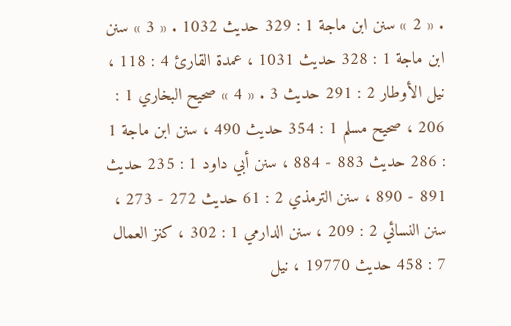. « 2 » سنن ابن ماجة 1 : 329 حديث 1032 . « 3 » سنن ابن ماجة 1 : 328 حديث 1031 ، عمدة القارئ 4 : 118 ، نيل الأوطار 2 : 291 حديث 3 . « 4 » صحيح البخاري 1 : 206 ، صحيح مسلم 1 : 354 حديث 490 ، سنن ابن ماجة 1 : 286 حديث 883 - 884 ، سنن أبي داود 1 : 235 حديث 891 - 890 ، سنن الترمذي 2 : 61 حديث 272 - 273 ، سنن النسائي 2 : 209 ، سنن الدارمي 1 : 302 ، كنز العمال 7 : 458 حديث 19770 ، نيل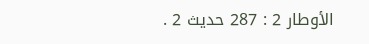الأوطار 2 : 287 حديث 2 .